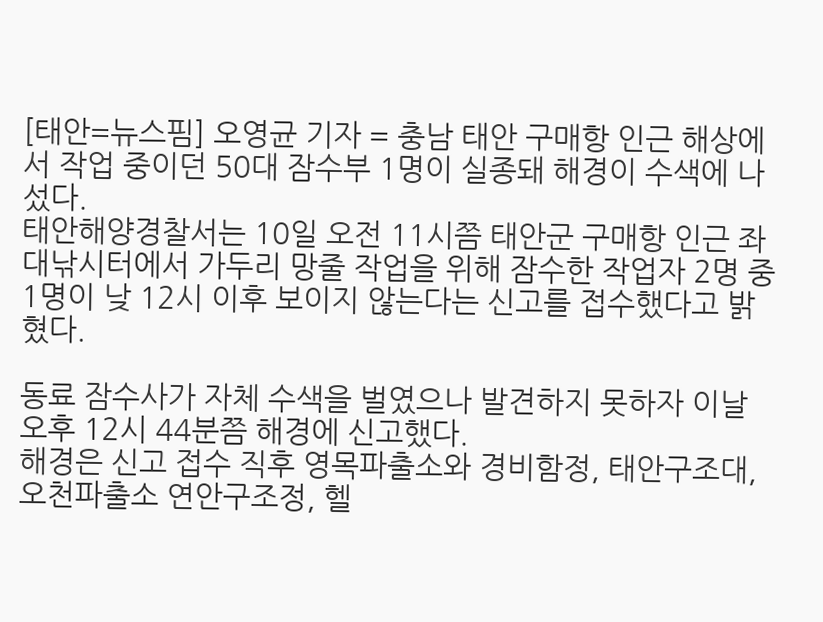[태안=뉴스핌] 오영균 기자 = 충남 태안 구매항 인근 해상에서 작업 중이던 50대 잠수부 1명이 실종돼 해경이 수색에 나섰다.
태안해양경찰서는 10일 오전 11시쯤 태안군 구매항 인근 좌대낚시터에서 가두리 망줄 작업을 위해 잠수한 작업자 2명 중 1명이 낮 12시 이후 보이지 않는다는 신고를 접수했다고 밝혔다.

동료 잠수사가 자체 수색을 벌였으나 발견하지 못하자 이날 오후 12시 44분쯤 해경에 신고했다.
해경은 신고 접수 직후 영목파출소와 경비함정, 태안구조대, 오천파출소 연안구조정, 헬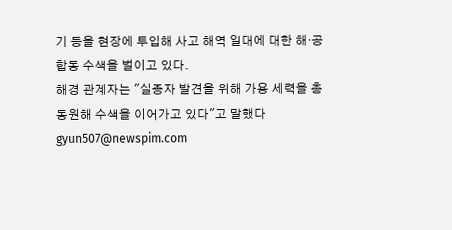기 등을 현장에 투입해 사고 해역 일대에 대한 해·공 합동 수색을 벌이고 있다.
해경 관계자는 "실종자 발견을 위해 가용 세력을 총동원해 수색을 이어가고 있다"고 말했다
gyun507@newspim.com